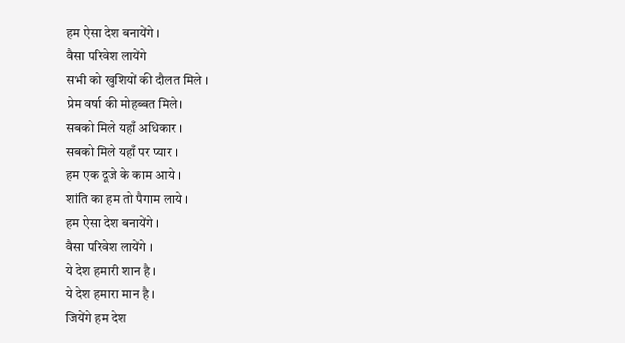हम ऐसा देश बनायेंगे ।
वैसा परिवेश लायेंगे
सभी को खुशियों की दौलत मिले ।
प्रेम वर्षा की मोहब्बत मिले।
सबको मिले यहाँ अधिकार ।
सबको मिले यहाँ पर प्यार ।
हम एक दूजे के काम आये ।
शांति का हम तो पैगाम लाये ।
हम ऐसा देश बनायेंगे ।
वैसा परिवेश लायेंगे ।
ये देश हमारी शान है ।
ये देश हमारा मान है ।
जियेंगे हम देश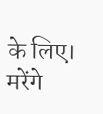के लिए।
मरेंगे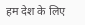हम देश के लिए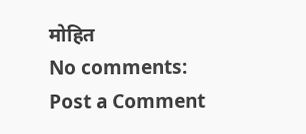मोहित
No comments:
Post a Comment